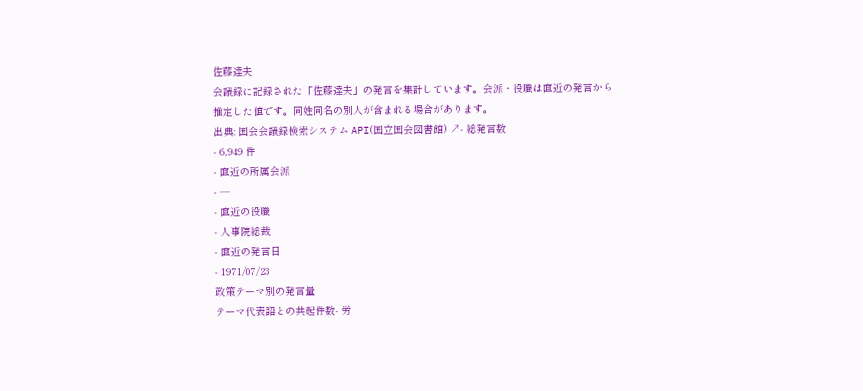佐藤達夫
会議録に記録された「佐藤達夫」の発言を集計しています。会派・役職は直近の発言から推定した値です。同姓同名の別人が含まれる場合があります。
出典: 国会会議録検索システム API(国立国会図書館) ↗- 総発言数
- 6,949 件
- 直近の所属会派
- —
- 直近の役職
- 人事院総裁
- 直近の発言日
- 1971/07/23
政策テーマ別の発言量
テーマ代表語との共起件数- 労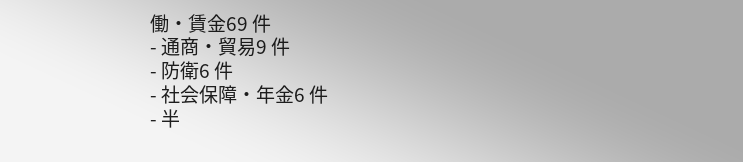働・賃金69 件
- 通商・貿易9 件
- 防衛6 件
- 社会保障・年金6 件
- 半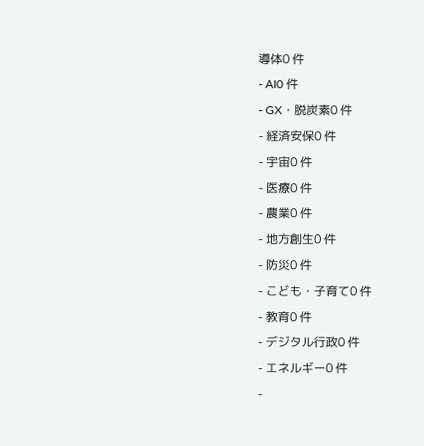導体0 件
- AI0 件
- GX・脱炭素0 件
- 経済安保0 件
- 宇宙0 件
- 医療0 件
- 農業0 件
- 地方創生0 件
- 防災0 件
- こども・子育て0 件
- 教育0 件
- デジタル行政0 件
- エネルギー0 件
-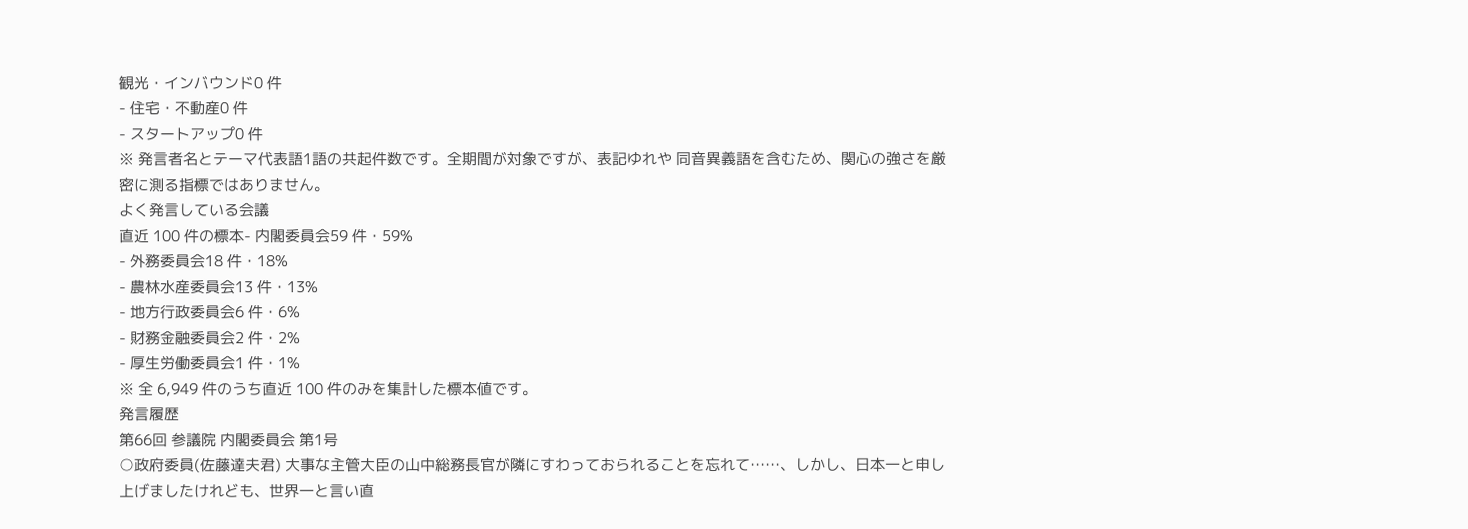観光・インバウンド0 件
- 住宅・不動産0 件
- スタートアップ0 件
※ 発言者名とテーマ代表語1語の共起件数です。全期間が対象ですが、表記ゆれや 同音異義語を含むため、関心の強さを厳密に測る指標ではありません。
よく発言している会議
直近 100 件の標本- 内閣委員会59 件・59%
- 外務委員会18 件・18%
- 農林水産委員会13 件・13%
- 地方行政委員会6 件・6%
- 財務金融委員会2 件・2%
- 厚生労働委員会1 件・1%
※ 全 6,949 件のうち直近 100 件のみを集計した標本値です。
発言履歴
第66回 参議院 内閣委員会 第1号
○政府委員(佐藤達夫君) 大事な主管大臣の山中総務長官が隣にすわっておられることを忘れて……、しかし、日本一と申し上げましたけれども、世界一と言い直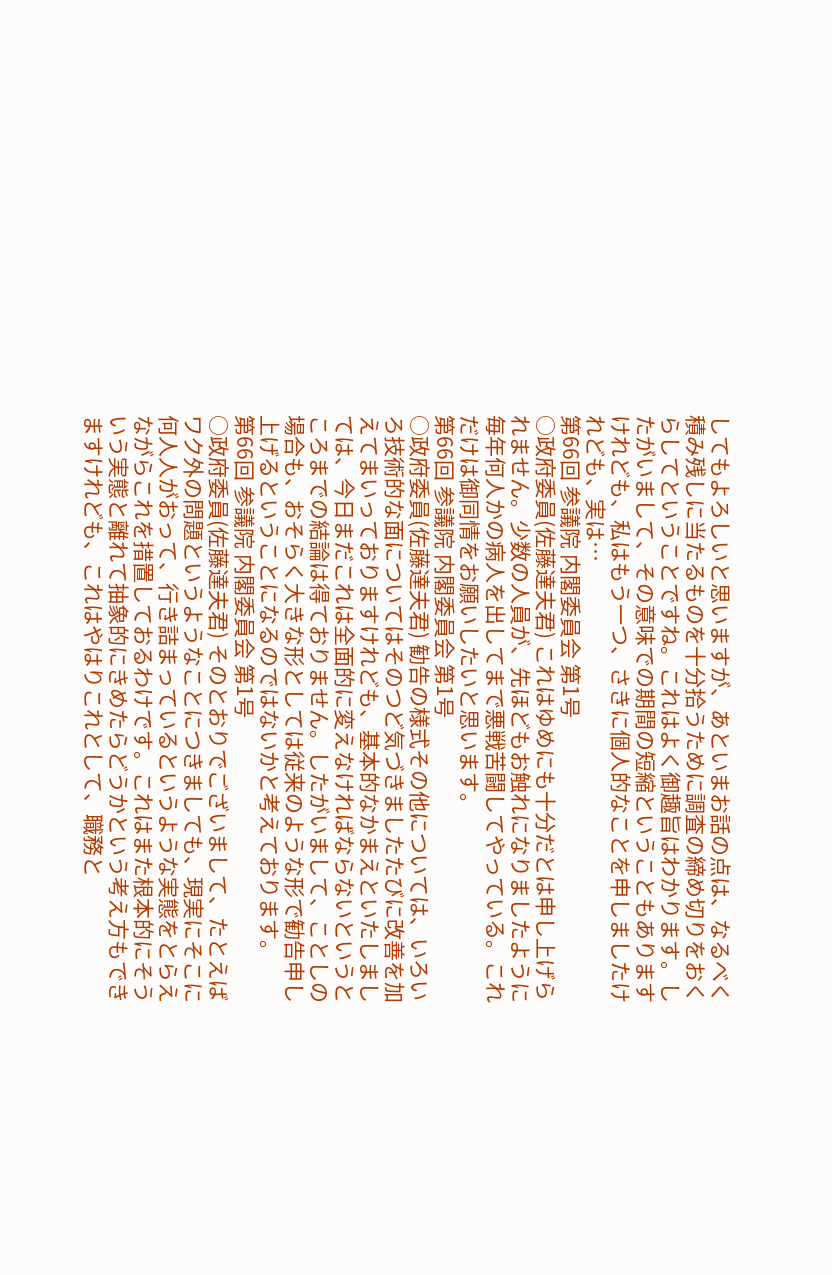してもよろしいと思いますが、あといまお話の点は、なるべく積み残しに当たるものを十分拾うために調査の締め切りをおくらしてということですね。これはよく御趣旨はわかります。したがいまして、その意味での期間の短縮ということもありますけれども、私はもう一つ、さきに個人的なことを申しましたけれども、実は…
第66回 参議院 内閣委員会 第1号
○政府委員(佐藤達夫君) これはゆめにも十分だとは申し上げられません。少数の人員が、先ほどもお触れになりましたように毎年何人かの病人を出してまで悪戦苦闘してやっている。これだけは御同情をお願いしたいと思います。
第66回 参議院 内閣委員会 第1号
○政府委員(佐藤達夫君) 勧告の様式その他については、いろいろ技術的な面についてはそのつど気づきましたたびに改善を加えてまいっておりますけれども、基本的なかまえといたしましては、今日まだこれは全面的に変えなければならないというところまでの結論は得ておりません。したがいまして、ことしの場合も、おそらく大きな形としては従来のような形で勧告申し上げるということになるのではないかと考えております。
第66回 参議院 内閣委員会 第1号
○政府委員(佐藤達夫君) そのとおりでございまして、たとえばワク外の問題というようなことにつきましても、現実にそこに何人人がおって、行き詰まっているというような実態をとらえながらこれを措置しておるわけです。これはまた根本的にそういう実態と離れて抽象的にきめたらどうかという考え方もできますけれども、これはやはりこれとして、職務と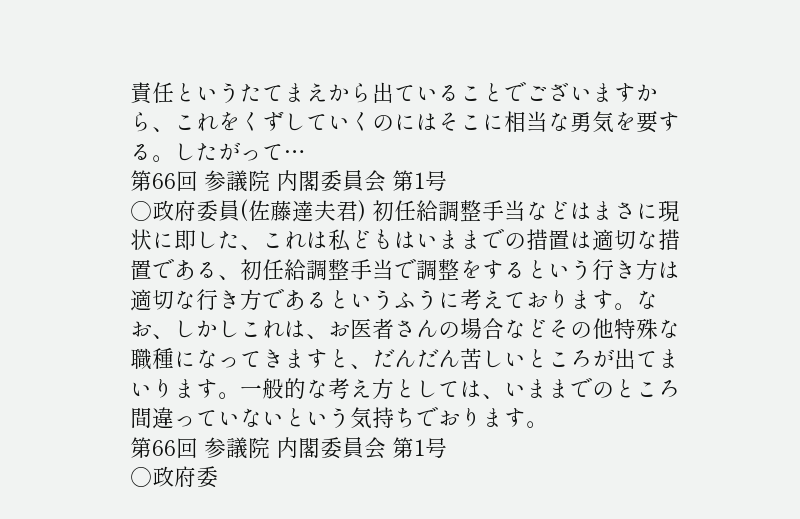責任というたてまえから出ていることでございますから、これをくずしていくのにはそこに相当な勇気を要する。したがって…
第66回 参議院 内閣委員会 第1号
○政府委員(佐藤達夫君) 初任給調整手当などはまさに現状に即した、これは私どもはいままでの措置は適切な措置である、初任給調整手当で調整をするという行き方は適切な行き方であるというふうに考えております。なお、しかしこれは、お医者さんの場合などその他特殊な職種になってきますと、だんだん苦しいところが出てまいります。一般的な考え方としては、いままでのところ間違っていないという気持ちでおります。
第66回 参議院 内閣委員会 第1号
○政府委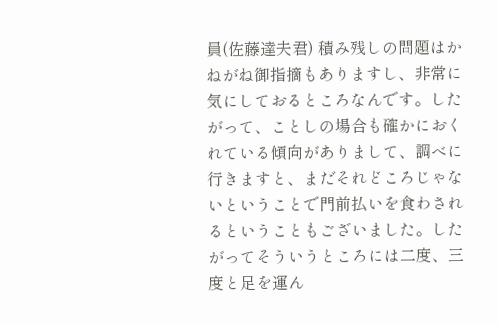員(佐藤達夫君) 積み残しの問題はかねがね御指摘もありますし、非常に気にしておるところなんです。したがって、ことしの場合も確かにおくれている傾向がありまして、調べに行きますと、まだそれどころじゃないということで門前払いを食わされるということもございました。したがってそういうところには二度、三度と足を運ん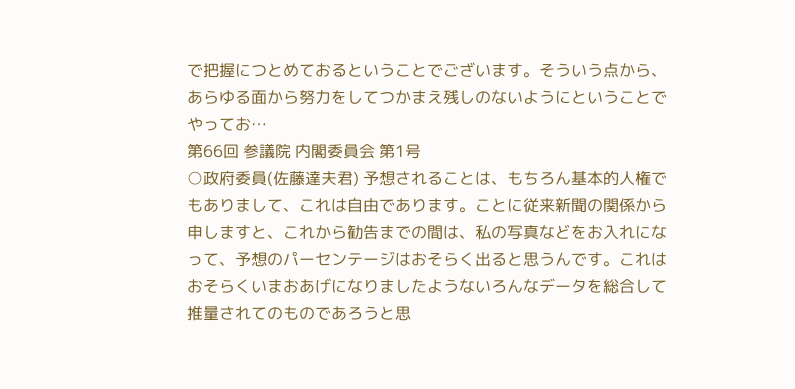で把握につとめておるということでございます。そういう点から、あらゆる面から努力をしてつかまえ残しのないようにということでやってお…
第66回 参議院 内閣委員会 第1号
○政府委員(佐藤達夫君) 予想されることは、もちろん基本的人権でもありまして、これは自由であります。ことに従来新聞の関係から申しますと、これから勧告までの間は、私の写真などをお入れになって、予想のパーセンテージはおそらく出ると思うんです。これはおそらくいまおあげになりましたようないろんなデータを総合して推量されてのものであろうと思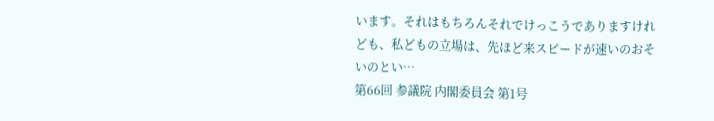います。それはもちろんそれでけっこうでありますけれども、私どもの立場は、先ほど来スピードが速いのおそいのとい…
第66回 参議院 内閣委員会 第1号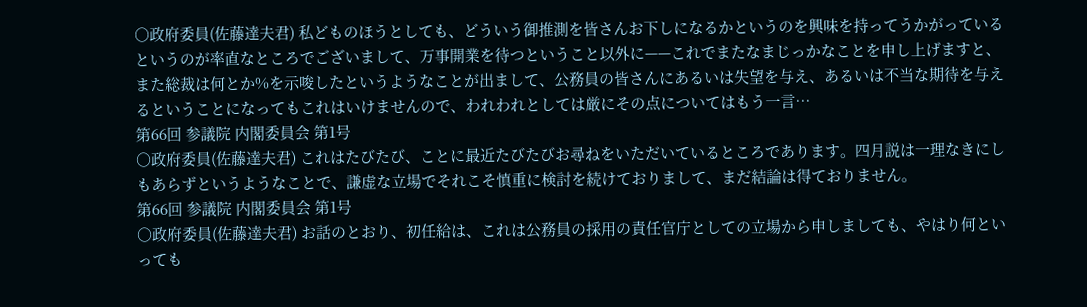○政府委員(佐藤達夫君) 私どものほうとしても、どういう御推測を皆さんお下しになるかというのを興味を持ってうかがっているというのが率直なところでございまして、万事開業を待つということ以外に——これでまたなまじっかなことを申し上げますと、また総裁は何とか%を示唆したというようなことが出まして、公務員の皆さんにあるいは失望を与え、あるいは不当な期待を与えるということになってもこれはいけませんので、われわれとしては厳にその点についてはもう一言…
第66回 参議院 内閣委員会 第1号
○政府委員(佐藤達夫君) これはたびたび、ことに最近たびたびお尋ねをいただいているところであります。四月説は一理なきにしもあらずというようなことで、謙虚な立場でそれこそ慎重に検討を続けておりまして、まだ結論は得ておりません。
第66回 参議院 内閣委員会 第1号
○政府委員(佐藤達夫君) お話のとおり、初任給は、これは公務員の採用の責任官庁としての立場から申しましても、やはり何といっても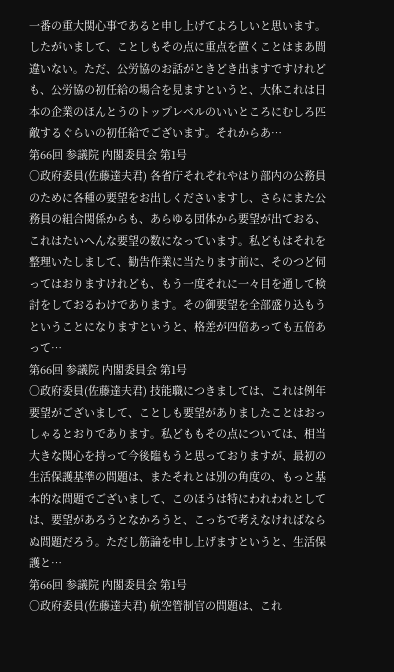一番の重大関心事であると申し上げてよろしいと思います。したがいまして、ことしもその点に重点を置くことはまあ間違いない。ただ、公労協のお話がときどき出ますですけれども、公労協の初任給の場合を見ますというと、大体これは日本の企業のほんとうのトップレベルのいいところにむしろ匹敵するぐらいの初任給でございます。それからあ…
第66回 参議院 内閣委員会 第1号
○政府委員(佐藤達夫君) 各省庁それぞれやはり部内の公務員のために各種の要望をお出しくださいますし、さらにまた公務員の組合関係からも、あらゆる団体から要望が出ておる、これはたいへんな要望の数になっています。私どもはそれを整理いたしまして、勧告作業に当たります前に、そのつど伺ってはおりますけれども、もう一度それに一々目を通して検討をしておるわけであります。その御要望を全部盛り込もうということになりますというと、格差が四倍あっても五倍あって…
第66回 参議院 内閣委員会 第1号
○政府委員(佐藤達夫君) 技能職につきましては、これは例年要望がございまして、ことしも要望がありましたことはおっしゃるとおりであります。私どももその点については、相当大きな関心を持って今後臨もうと思っておりますが、最初の生活保護基準の問題は、またそれとは別の角度の、もっと基本的な問題でございまして、このほうは特にわれわれとしては、要望があろうとなかろうと、こっちで考えなければならぬ問題だろう。ただし筋論を申し上げますというと、生活保護と…
第66回 参議院 内閣委員会 第1号
○政府委員(佐藤達夫君) 航空管制官の問題は、これ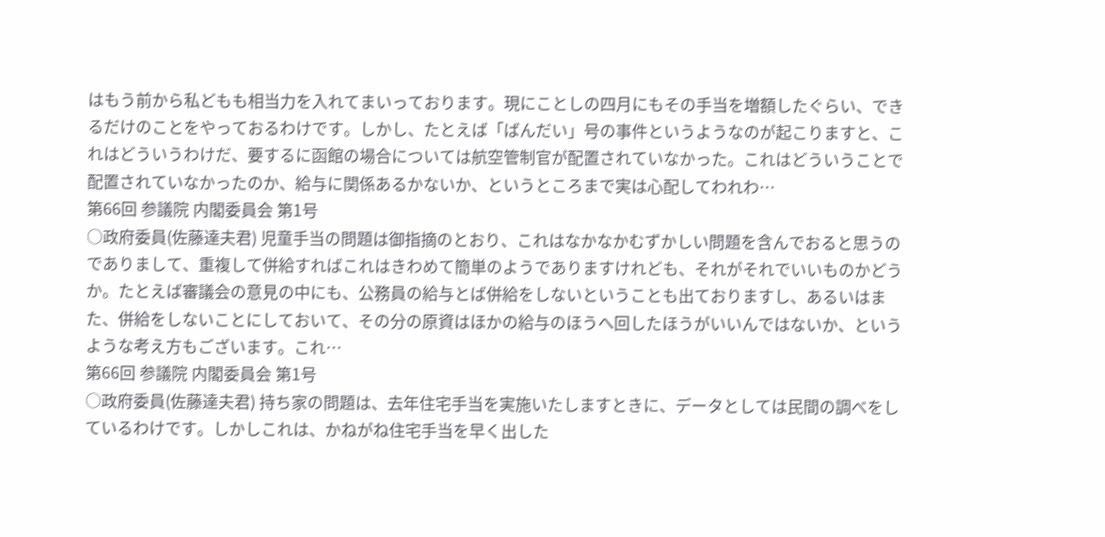はもう前から私どもも相当力を入れてまいっております。現にことしの四月にもその手当を増額したぐらい、できるだけのことをやっておるわけです。しかし、たとえば「ばんだい」号の事件というようなのが起こりますと、これはどういうわけだ、要するに函館の場合については航空管制官が配置されていなかった。これはどういうことで配置されていなかったのか、給与に関係あるかないか、というところまで実は心配してわれわ…
第66回 参議院 内閣委員会 第1号
○政府委員(佐藤達夫君) 児童手当の問題は御指摘のとおり、これはなかなかむずかしい問題を含んでおると思うのでありまして、重複して併給すればこれはきわめて簡単のようでありますけれども、それがそれでいいものかどうか。たとえば審議会の意見の中にも、公務員の給与とば併給をしないということも出ておりますし、あるいはまた、併給をしないことにしておいて、その分の原資はほかの給与のほうへ回したほうがいいんではないか、というような考え方もございます。これ…
第66回 参議院 内閣委員会 第1号
○政府委員(佐藤達夫君) 持ち家の問題は、去年住宅手当を実施いたしますときに、データとしては民間の調べをしているわけです。しかしこれは、かねがね住宅手当を早く出した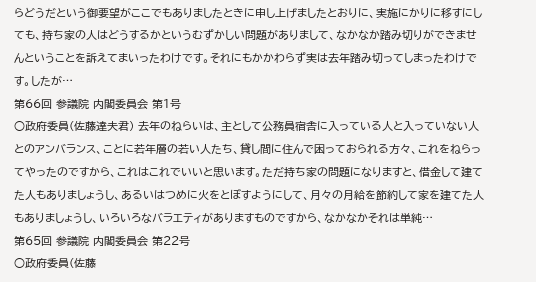らどうだという御要望がここでもありましたときに申し上げましたとおりに、実施にかりに移すにしても、持ち家の人はどうするかというむずかしい問題がありまして、なかなか踏み切りができませんということを訴えてまいったわけです。それにもかかわらず実は去年踏み切ってしまったわけです。したが…
第66回 参議院 内閣委員会 第1号
○政府委員(佐藤達夫君) 去年のねらいは、主として公務員宿舎に入っている人と入っていない人とのアンバランス、ことに若年層の若い人たち、貸し間に住んで困っておられる方々、これをねらってやったのですから、これはこれでいいと思います。ただ持ち家の問題になりますと、借金して建てた人もありましょうし、あるいはつめに火をとぼすようにして、月々の月給を節約して家を建てた人もありましょうし、いろいろなバラエティがありますものですから、なかなかそれは単純…
第65回 参議院 内閣委員会 第22号
○政府委員(佐藤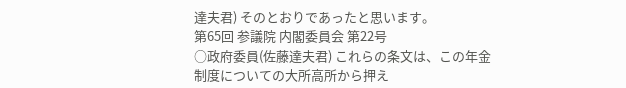達夫君) そのとおりであったと思います。
第65回 参議院 内閣委員会 第22号
○政府委員(佐藤達夫君) これらの条文は、この年金制度についての大所高所から押え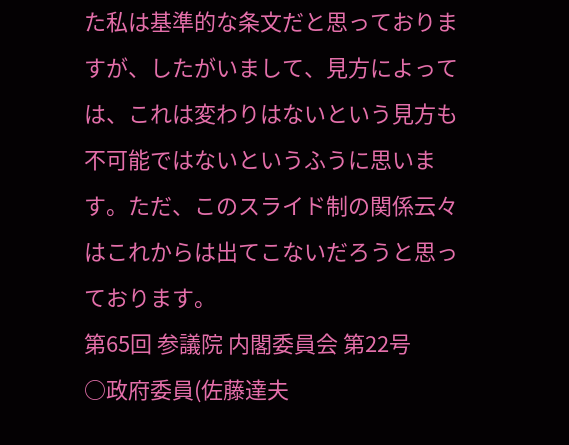た私は基準的な条文だと思っておりますが、したがいまして、見方によっては、これは変わりはないという見方も不可能ではないというふうに思います。ただ、このスライド制の関係云々はこれからは出てこないだろうと思っております。
第65回 参議院 内閣委員会 第22号
○政府委員(佐藤達夫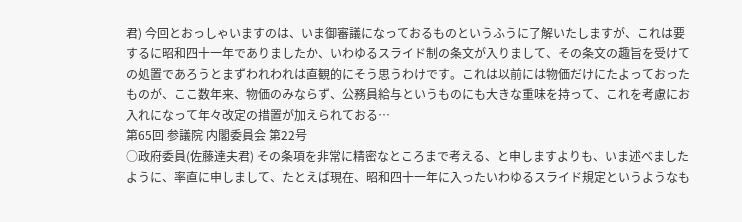君) 今回とおっしゃいますのは、いま御審議になっておるものというふうに了解いたしますが、これは要するに昭和四十一年でありましたか、いわゆるスライド制の条文が入りまして、その条文の趣旨を受けての処置であろうとまずわれわれは直観的にそう思うわけです。これは以前には物価だけにたよっておったものが、ここ数年来、物価のみならず、公務員給与というものにも大きな重味を持って、これを考慮にお入れになって年々改定の措置が加えられておる…
第65回 参議院 内閣委員会 第22号
○政府委員(佐藤達夫君) その条項を非常に精密なところまで考える、と申しますよりも、いま述べましたように、率直に申しまして、たとえば現在、昭和四十一年に入ったいわゆるスライド規定というようなも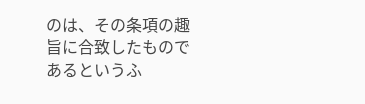のは、その条項の趣旨に合致したものであるというふ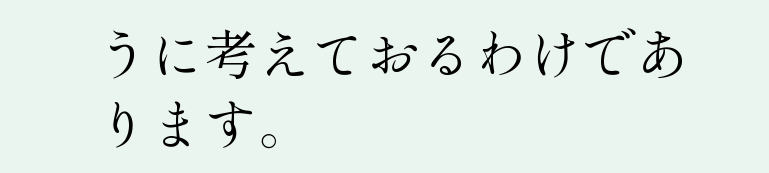うに考えておるわけであります。